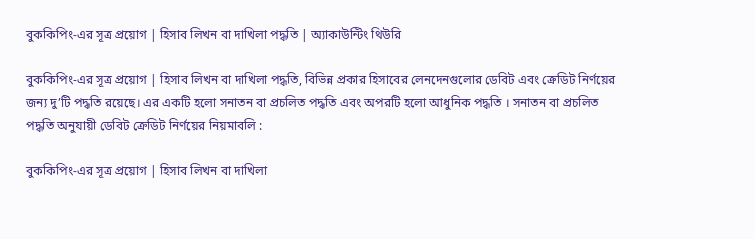বুককিপিং-এর সূত্র প্রয়োগ | হিসাব লিখন বা দাখিলা পদ্ধতি | অ্যাকাউন্টিং থিউরি

বুককিপিং-এর সূত্র প্রয়োগ | হিসাব লিখন বা দাখিলা পদ্ধতি, বিভিন্ন প্রকার হিসাবের লেনদেনগুলোর ডেবিট এবং ক্রেডিট নির্ণয়ের জন্য দু’টি পদ্ধতি রয়েছে। এর একটি হলো সনাতন বা প্রচলিত পদ্ধতি এবং অপরটি হলো আধুনিক পদ্ধতি । সনাতন বা প্রচলিত পদ্ধতি অনুযায়ী ডেবিট ক্রেডিট নির্ণয়ের নিয়মাবলি :

বুককিপিং-এর সূত্র প্রয়োগ | হিসাব লিখন বা দাখিলা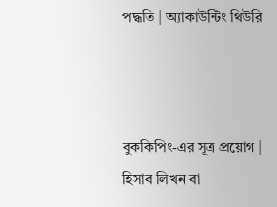পদ্ধতি | অ্যাকাউন্টিং থিউরি



বুককিপিং-এর সূত্র প্রয়োগ | হিসাব লিখন বা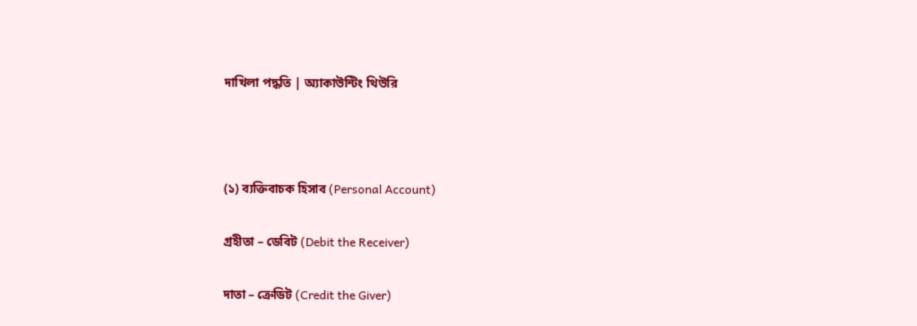দাখিলা পদ্ধতি | অ্যাকাউন্টিং থিউরি



(১) ব্যক্তিবাচক হিসাব (Personal Account)

গ্রহীতা – ডেবিট (Debit the Receiver)

দাতা – ক্রেডিট (Credit the Giver)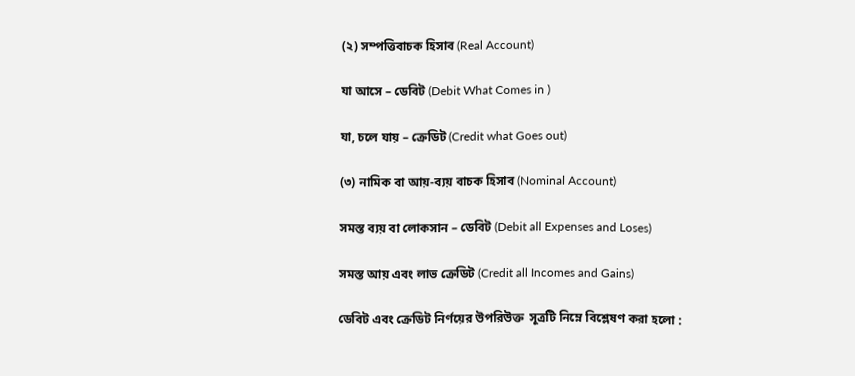(২) সম্পত্তিবাচক হিসাব (Real Account)

যা আসে – ডেবিট (Debit What Comes in )

যা, চলে যায় – ক্রেডিট (Credit what Goes out)

(৩) নামিক বা আয়-ব্যয় বাচক হিসাব (Nominal Account)

সমস্ত ব্যয় বা লোকসান – ডেবিট (Debit all Expenses and Loses)

সমস্ত আয় এবং লাভ ক্রেডিট (Credit all Incomes and Gains)

ডেবিট এবং ক্রেডিট নির্ণয়ের উপরিউক্ত  সূত্রটি নিম্নে বিশ্লেষণ করা হলো :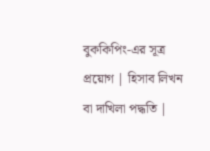বুককিপিং-এর সূত্র প্রয়োগ | হিসাব লিখন বা দাখিলা পদ্ধতি |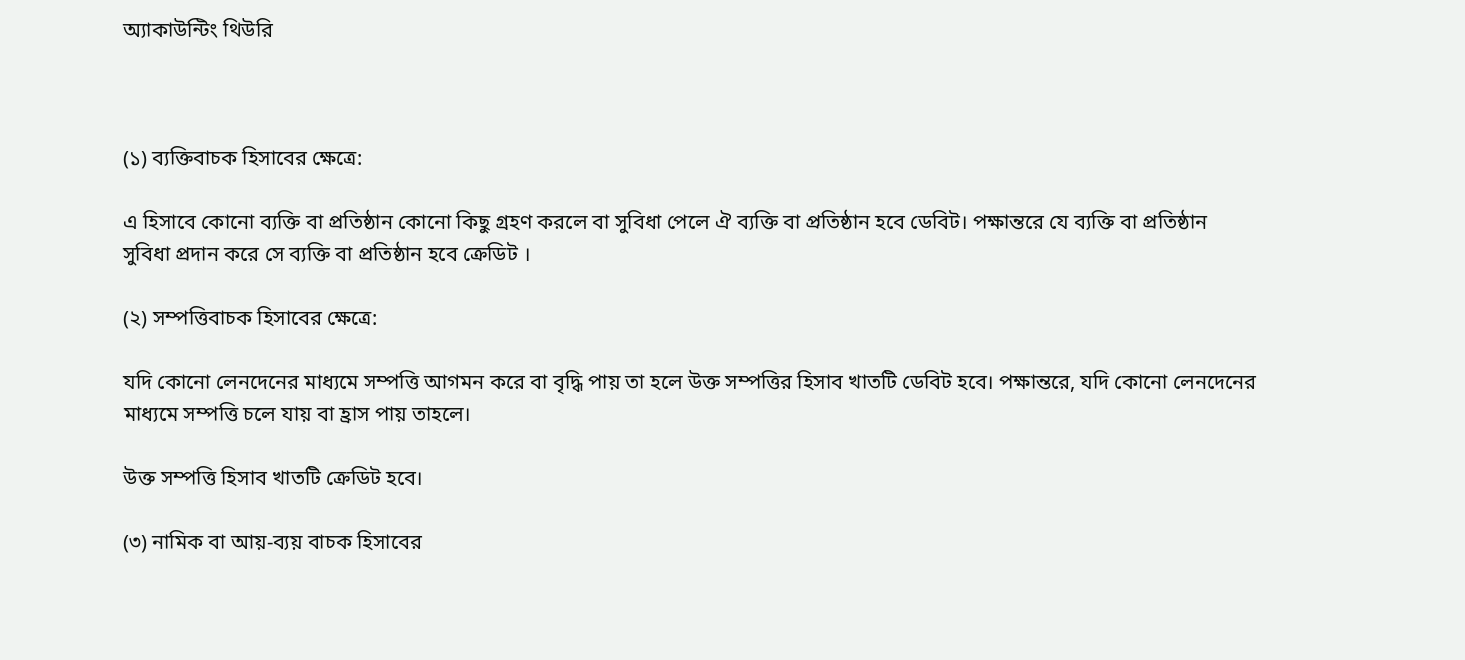অ্যাকাউন্টিং থিউরি



(১) ব্যক্তিবাচক হিসাবের ক্ষেত্রে:

এ হিসাবে কোনো ব্যক্তি বা প্রতিষ্ঠান কোনো কিছু গ্রহণ করলে বা সুবিধা পেলে ঐ ব্যক্তি বা প্রতিষ্ঠান হবে ডেবিট। পক্ষান্তরে যে ব্যক্তি বা প্রতিষ্ঠান সুবিধা প্রদান করে সে ব্যক্তি বা প্রতিষ্ঠান হবে ক্রেডিট ।

(২) সম্পত্তিবাচক হিসাবের ক্ষেত্রে:

যদি কোনো লেনদেনের মাধ্যমে সম্পত্তি আগমন করে বা বৃদ্ধি পায় তা হলে উক্ত সম্পত্তির হিসাব খাতটি ডেবিট হবে। পক্ষান্তরে, যদি কোনো লেনদেনের মাধ্যমে সম্পত্তি চলে যায় বা হ্রাস পায় তাহলে।

উক্ত সম্পত্তি হিসাব খাতটি ক্রেডিট হবে।

(৩) নামিক বা আয়-ব্যয় বাচক হিসাবের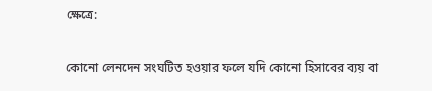ক্ষেত্রে:

কোনো লেনদেন সংঘটিত হওয়ার ফলে যদি কোনো হিসাবের ব্যয় বা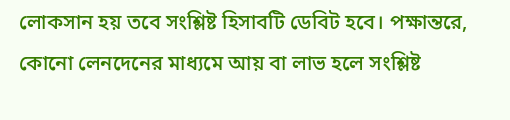লোকসান হয় তবে সংশ্লিষ্ট হিসাবটি ডেবিট হবে। পক্ষান্তরে, কোনো লেনদেনের মাধ্যমে আয় বা লাভ হলে সংশ্লিষ্ট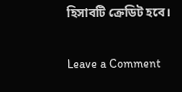হিসাবটি ক্রেডিট হবে।

Leave a Comment